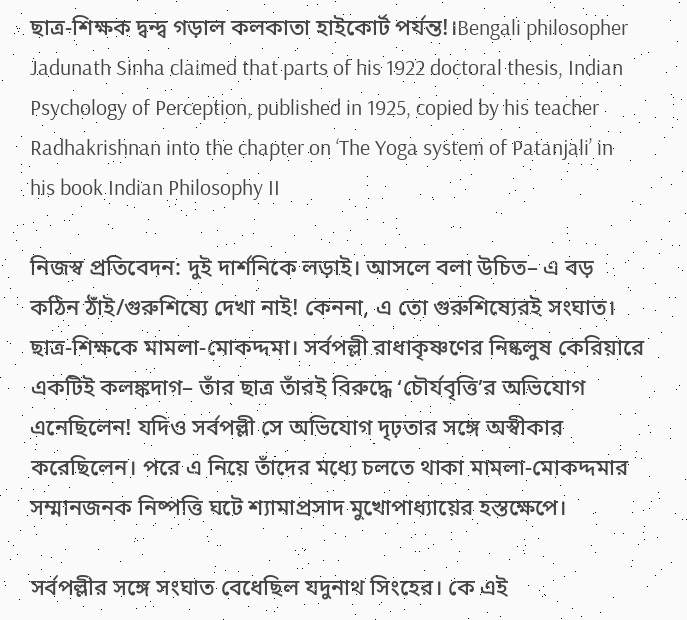ছাত্র-শিক্ষক দ্বন্দ্ব গড়াল কলকাতা হাইকোর্ট পর্যন্ত!।Bengali philosopher Jadunath Sinha claimed that parts of his 1922 doctoral thesis, Indian Psychology of Perception, published in 1925, copied by his teacher Radhakrishnan into the chapter on ‘The Yoga system of Patanjali’ in his book Indian Philosophy II

নিজস্ব প্রতিবেদন: দুই দার্শনিকে লড়াই। আসলে বলা উচিত– এ বড় কঠিন ঠাঁই/গুরুশিষ্যে দেখা নাই! কেননা, এ তো গুরুশিষ্যেরই সংঘাত। ছাত্র-শিক্ষকে মামলা-মোকদ্দমা। সর্বপল্লী রাধাকৃষ্ণণের নিষ্কলুষ কেরিয়ারে একটিই কলঙ্কদাগ– তাঁর ছাত্র তাঁরই বিরুদ্ধে ‘চৌর্যবৃত্তি’র অভিযোগ এনেছিলেন! যদিও সর্বপল্লী সে অভিযোগ দৃঢ়তার সঙ্গে অস্বীকার করেছিলেন। পরে এ নিয়ে তাঁদের মধ্যে চলতে থাকা মামলা-মোকদ্দমার সম্মানজনক নিষ্পত্তি ঘটে শ্যামাপ্রসাদ মুখোপাধ্যায়ের হস্তক্ষেপে।

সর্বপল্লীর সঙ্গে সংঘাত বেধেছিল যদুনাথ সিংহের। কে এই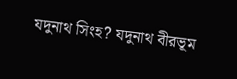যদুনাথ সিংহ? যদুনাথ বীরভূম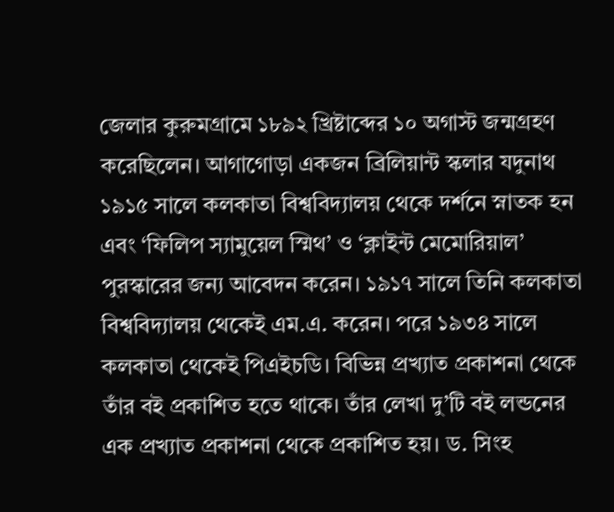জেলার কুরুমগ্রামে ১৮৯২ খ্রিষ্টাব্দের ১০ অগাস্ট জন্মগ্রহণ করেছিলেন। আগাগোড়া একজন ব্রিলিয়ান্ট স্কলার যদুনাথ ১৯১৫ সালে কলকাতা বিশ্ববিদ্যালয় থেকে দর্শনে স্নাতক হন এবং ‘ফিলিপ স্যামুয়েল স্মিথ’ ও ‘ক্লাইন্ট মেমোরিয়াল’ পুরস্কারের জন্য আবেদন করেন। ১৯১৭ সালে তিনি কলকাতা বিশ্ববিদ্যালয় থেকেই এম.এ. করেন। পরে ১৯৩৪ সালে কলকাতা থেকেই পিএইচডি। বিভিন্ন প্রখ্যাত প্রকাশনা থেকে তাঁর বই প্রকাশিত হতে থাকে। তাঁর লেখা দু’টি বই লন্ডনের এক প্রখ্যাত প্রকাশনা থেকে প্রকাশিত হয়। ড. সিংহ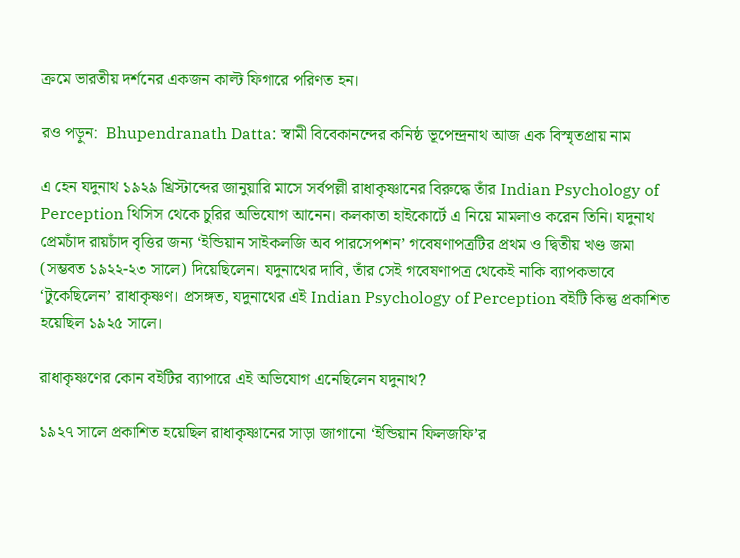ক্রমে ভারতীয় দর্শনের একজন কাল্ট ফিগারে পরিণত হন।

রও পড়ুন:  Bhupendranath Datta: স্বামী বিবেকানন্দের কনিষ্ঠ ভূপেন্দ্রনাথ আজ এক বিস্মৃতপ্রায় নাম

এ হেন যদুনাথ ১৯২৯ খ্রিস্টাব্দের জানুয়ারি মাসে সর্বপল্লী রাধাকৃষ্ণানের বিরুদ্ধে তাঁর Indian Psychology of Perception থিসিস থেকে চুরির অভিযোগ আনেন। কলকাতা হাইকোর্টে এ নিয়ে মামলাও করেন তিনি। যদুনাথ প্রেমচাঁদ রায়চাঁদ বৃত্তির জন্য ‘ইন্ডিয়ান সাইকলজি অব পারসেপশন’ গবেষণাপত্রটির প্রথম ও দ্বিতীয় খণ্ড জমা (সম্ভবত ১৯২২-২৩ সালে) দিয়েছিলেন। যদুনাথের দাবি, তাঁর সেই গবেষণাপত্র থেকেই নাকি ব্যাপকভাবে ‘টুকেছিলেন’ রাধাকৃষ্ণণ। প্রসঙ্গত, যদুনাথের এই Indian Psychology of Perception বইটি কিন্তু প্রকাশিত হয়েছিল ১৯২৫ সালে।

রাধাকৃষ্ণণের কোন বইটির ব্যাপারে এই অভিযোগ এনেছিলেন যদুনাথ?

১৯২৭ সালে প্রকাশিত হয়েছিল রাধাকৃষ্ণানের সাড়া জাগানো ‘ইন্ডিয়ান ফিলজফি’র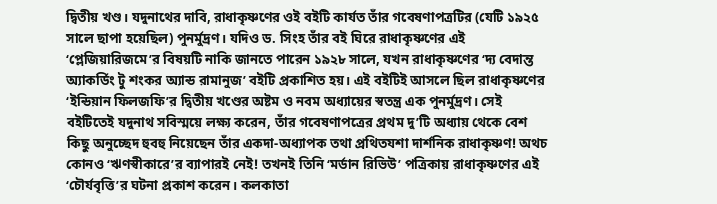দ্বিতীয় খণ্ড। যদুনাথের দাবি, রাধাকৃষ্ণণের ওই বইটি কার্যত তাঁর গবেষণাপত্রটির (যেটি ১৯২৫ সালে ছাপা হয়েছিল) পুনর্মুদ্রণ। যদিও ড. সিংহ তাঁর বই ঘিরে রাধাকৃষ্ণণের এই ‘প্লেজিয়ারিজমে’র বিষয়টি নাকি জানতে পারেন ১৯২৮ সালে, যখন রাধাকৃষ্ণণের ‘দ্য বেদান্ত অ্যাকর্ডিং টু শংকর অ্যান্ড রামানুজ’ বইটি প্রকাশিত হয়। এই বইটিই আসলে ছিল রাধাকৃষ্ণণের ‘ইন্ডিয়ান ফিলজফি’র দ্বিতীয় খণ্ডের অষ্টম ও নবম অধ্যায়ের স্বতন্ত্র এক পুনর্মুদ্রণ। সেই বইটিতেই যদুনাথ সবিস্ময়ে লক্ষ্য করেন, তাঁর গবেষণাপত্রের প্রথম দু’টি অধ্যায় থেকে বেশ কিছু অনুচ্ছেদ হুবহু নিয়েছেন তাঁর একদা-অধ্যাপক তথা প্রথিতযশা দার্শনিক রাধাকৃষ্ণণ! অথচ কোনও ‘ঋণস্বীকারে’র ব্যাপারই নেই! তখনই তিনি ‘মর্ডান রিভিউ’ পত্রিকায় রাধাকৃষ্ণণের এই ‘চৌর্যবৃত্তি’র ঘটনা প্রকাশ করেন। কলকাতা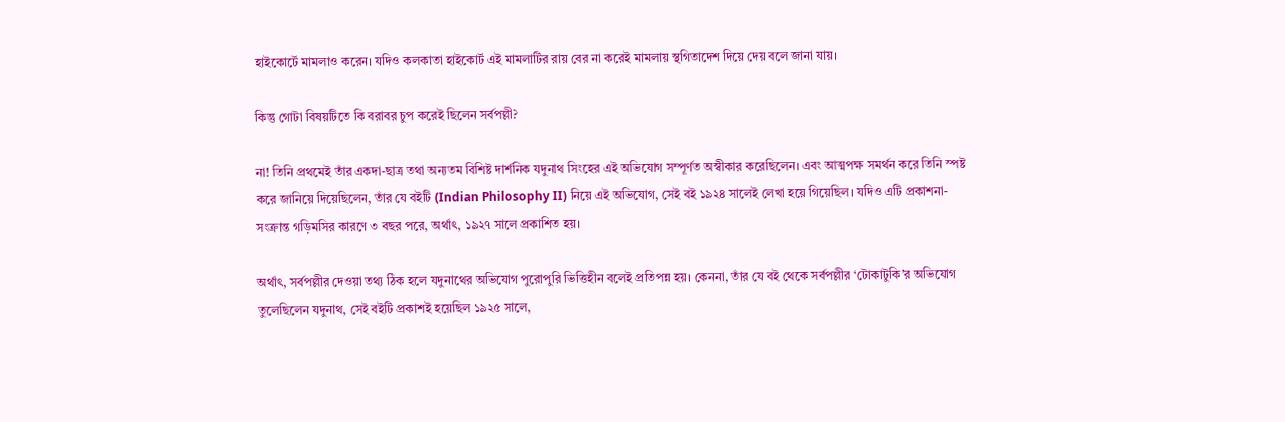হাইকোর্টে মামলাও করেন। যদিও কলকাতা হাইকোর্ট এই মামলাটির রায় বের না করেই মামলায় স্থগিতাদেশ দিয়ে দেয় বলে জানা যায়।

কিন্তু গোটা বিষয়টিতে কি বরাবর চুপ করেই ছিলেন সর্বপল্লী?

না! তিনি প্রথমেই তাঁর একদা-ছাত্র তথা অন্যতম বিশিষ্ট দার্শনিক যদুনাথ সিংহের এই অভিযোগ সম্পূর্ণত অস্বীকার করেছিলেন। এবং আত্মপক্ষ সমর্থন করে তিনি স্পষ্ট করে জানিয়ে দিয়েছিলেন, তাঁর যে বইটি (Indian Philosophy II) নিয়ে এই অভিযোগ, সেই বই ১৯২৪ সালেই লেখা হয়ে গিয়েছিল। যদিও এটি প্রকাশনা-সংক্রান্ত গড়িমসির কারণে ৩ বছর পরে, অর্থাৎ, ১৯২৭ সালে প্রকাশিত হয়।

অর্থাৎ, সর্বপল্লীর দেওয়া তথ্য ঠিক হলে যদুনাথের অভিযোগ পুরোপুরি ভিত্তিহীন বলেই প্রতিপন্ন হয়। কেননা, তাঁর যে বই থেকে সর্বপল্লীর ‘টোকাটুকি’র অভিযোগ তুলেছিলেন যদুনাথ, সেই বইটি প্রকাশই হয়েছিল ১৯২৫ সালে,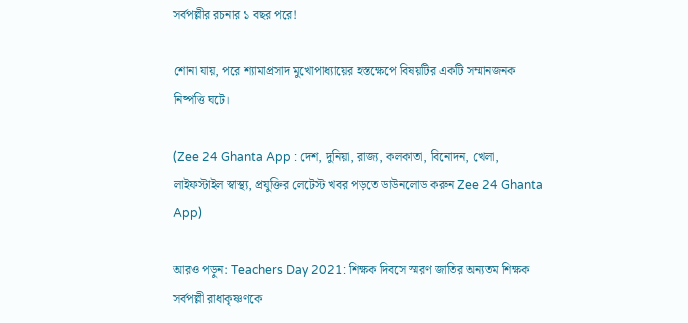সর্বপল্লীর রচনার ১ বছর পরে!

শোনা যায়, পরে শ্যামাপ্রসাদ মুখোপাধ্যায়ের হস্তক্ষেপে বিষয়টির একটি সম্মানজনক নিষ্পত্তি ঘটে।

(Zee 24 Ghanta App : দেশ, দুনিয়া, রাজ্য, কলকাতা, বিনোদন, খেলা, লাইফস্টাইল স্বাস্থ্য, প্রযুক্তির লেটেস্ট খবর পড়তে ডাউনলোড করুন Zee 24 Ghanta App)

আরও পড়ুন: Teachers Day 2021: শিক্ষক দিবসে স্মরণ জাতির অন্যতম শিক্ষক সর্বপল্লী রাধাকৃষ্ণণকে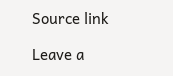Source link

Leave a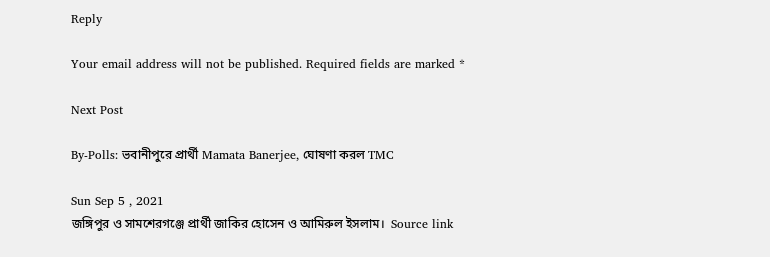Reply

Your email address will not be published. Required fields are marked *

Next Post

By-Polls: ভবানীপুরে প্রার্থী Mamata Banerjee, ঘোষণা করল TMC

Sun Sep 5 , 2021
জঙ্গিপুর ও সামশেরগঞ্জে প্রার্থী জাকির হোসেন ও আমিরুল ইসলাম।  Source link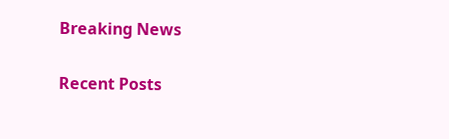Breaking News

Recent Posts